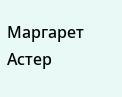Маргарет Астер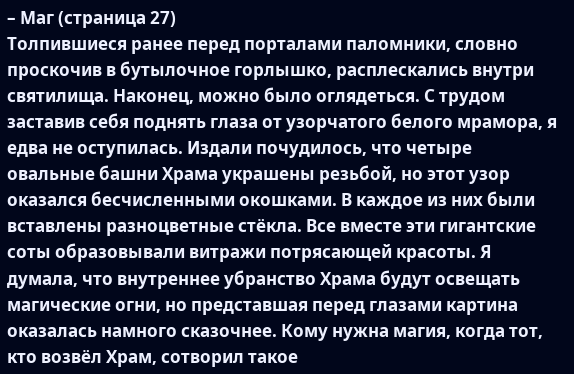– Маг (страница 27)
Толпившиеся ранее перед порталами паломники, словно проскочив в бутылочное горлышко, расплескались внутри святилища. Наконец, можно было оглядеться. С трудом заставив себя поднять глаза от узорчатого белого мрамора, я едва не оступилась. Издали почудилось, что четыре овальные башни Храма украшены резьбой, но этот узор оказался бесчисленными окошками. В каждое из них были вставлены разноцветные стёкла. Все вместе эти гигантские соты образовывали витражи потрясающей красоты. Я думала, что внутреннее убранство Храма будут освещать магические огни, но представшая перед глазами картина оказалась намного сказочнее. Кому нужна магия, когда тот, кто возвёл Храм, сотворил такое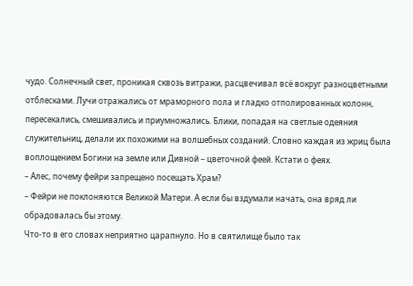чудо. Солнечный свет, проникая сквозь витражи, расцвечивал всё вокруг разноцветными отблесками. Лучи отражались от мраморного пола и гладко отполированных колонн, пересекались, смешивались и приумножались. Блики, попадая на светлые одеяния служительниц, делали их похожими на волшебных созданий. Словно каждая из жриц была воплощением Богини на земле или Дивной – цветочной феей. Кстати о феях.
– Алес, почему фейри запрещено посещать Храм?
– Фейри не поклоняются Великой Матери. А если бы вздумали начать, она вряд ли обрадовалась бы этому.
Что-то в его словах неприятно царапнуло. Но в святилище было так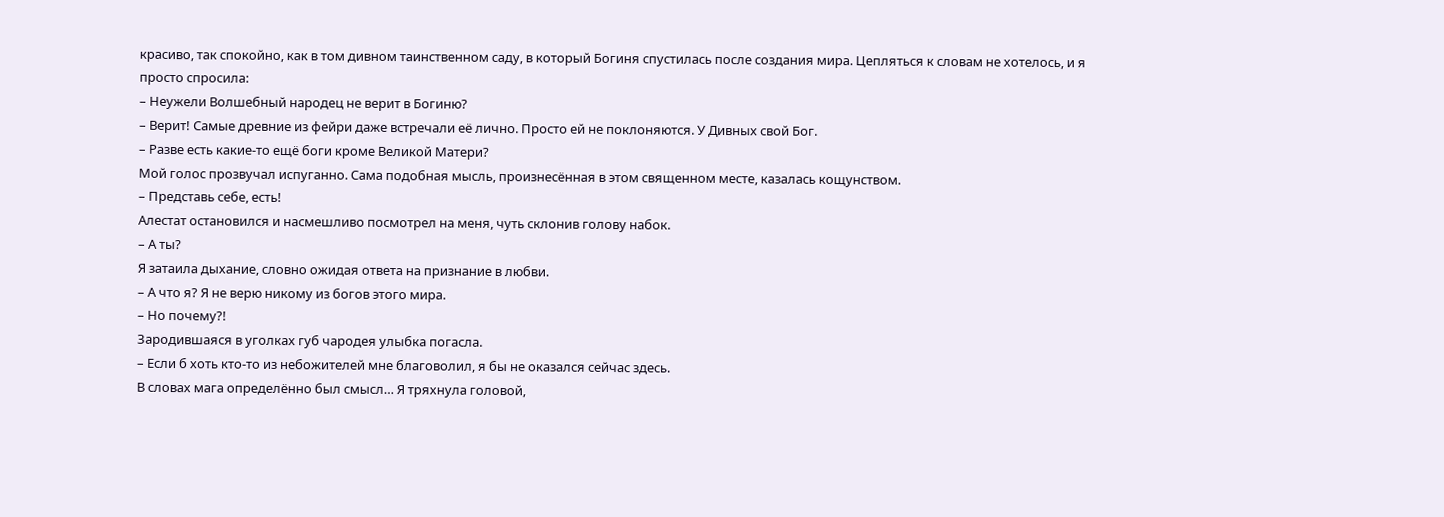красиво, так спокойно, как в том дивном таинственном саду, в который Богиня спустилась после создания мира. Цепляться к словам не хотелось, и я просто спросила:
– Неужели Волшебный народец не верит в Богиню?
– Верит! Самые древние из фейри даже встречали её лично. Просто ей не поклоняются. У Дивных свой Бог.
– Разве есть какие-то ещё боги кроме Великой Матери?
Мой голос прозвучал испуганно. Сама подобная мысль, произнесённая в этом священном месте, казалась кощунством.
– Представь себе, есть!
Алестат остановился и насмешливо посмотрел на меня, чуть склонив голову набок.
– А ты?
Я затаила дыхание, словно ожидая ответа на признание в любви.
– А что я? Я не верю никому из богов этого мира.
– Но почему?!
Зародившаяся в уголках губ чародея улыбка погасла.
– Если б хоть кто-то из небожителей мне благоволил, я бы не оказался сейчас здесь.
В словах мага определённо был смысл… Я тряхнула головой,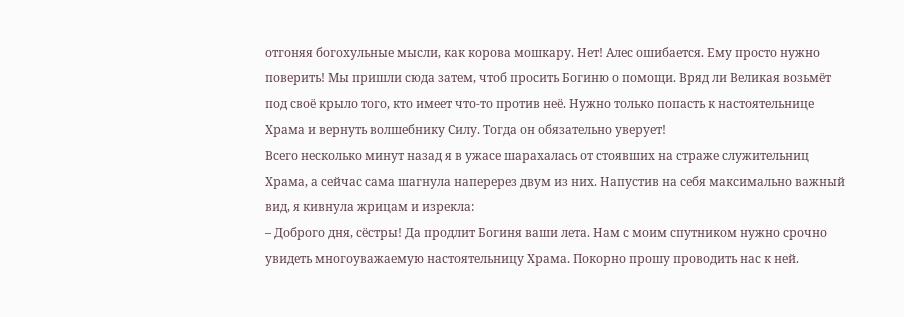отгоняя богохульные мысли, как корова мошкару. Нет! Алес ошибается. Ему просто нужно поверить! Мы пришли сюда затем, чтоб просить Богиню о помощи. Вряд ли Великая возьмёт под своё крыло того, кто имеет что-то против неё. Нужно только попасть к настоятельнице Храма и вернуть волшебнику Силу. Тогда он обязательно уверует!
Всего несколько минут назад я в ужасе шарахалась от стоявших на страже служительниц Храма, а сейчас сама шагнула наперерез двум из них. Напустив на себя максимально важный вид, я кивнула жрицам и изрекла:
– Доброго дня, сёстры! Да продлит Богиня ваши лета. Нам с моим спутником нужно срочно увидеть многоуважаемую настоятельницу Храма. Покорно прошу проводить нас к ней.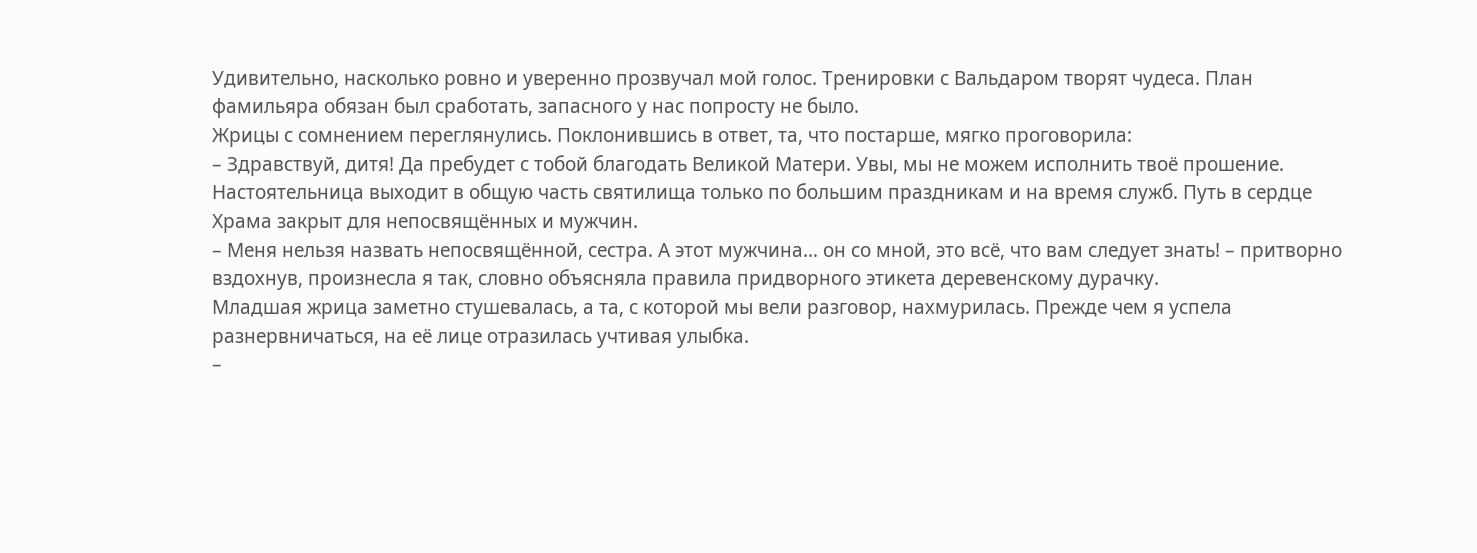Удивительно, насколько ровно и уверенно прозвучал мой голос. Тренировки с Вальдаром творят чудеса. План фамильяра обязан был сработать, запасного у нас попросту не было.
Жрицы с сомнением переглянулись. Поклонившись в ответ, та, что постарше, мягко проговорила:
– Здравствуй, дитя! Да пребудет с тобой благодать Великой Матери. Увы, мы не можем исполнить твоё прошение. Настоятельница выходит в общую часть святилища только по большим праздникам и на время служб. Путь в сердце Храма закрыт для непосвящённых и мужчин.
– Меня нельзя назвать непосвящённой, сестра. А этот мужчина… он со мной, это всё, что вам следует знать! – притворно вздохнув, произнесла я так, словно объясняла правила придворного этикета деревенскому дурачку.
Младшая жрица заметно стушевалась, а та, с которой мы вели разговор, нахмурилась. Прежде чем я успела разнервничаться, на её лице отразилась учтивая улыбка.
–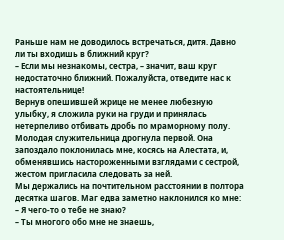Раньше нам не доводилось встречаться, дитя. Давно ли ты входишь в ближний круг?
– Если мы незнакомы, сестра, – значит, ваш круг недостаточно ближний. Пожалуйста, отведите нас к настоятельнице!
Вернув опешившей жрице не менее любезную улыбку, я сложила руки на груди и принялась нетерпеливо отбивать дробь по мраморному полу. Молодая служительница дрогнула первой. Она запоздало поклонилась мне, косясь на Алестата, и, обменявшись настороженными взглядами с сестрой, жестом пригласила следовать за ней.
Мы держались на почтительном расстоянии в полтора десятка шагов. Маг едва заметно наклонился ко мне:
– Я чего-то о тебе не знаю?
– Ты многого обо мне не знаешь,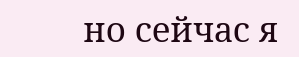но сейчас я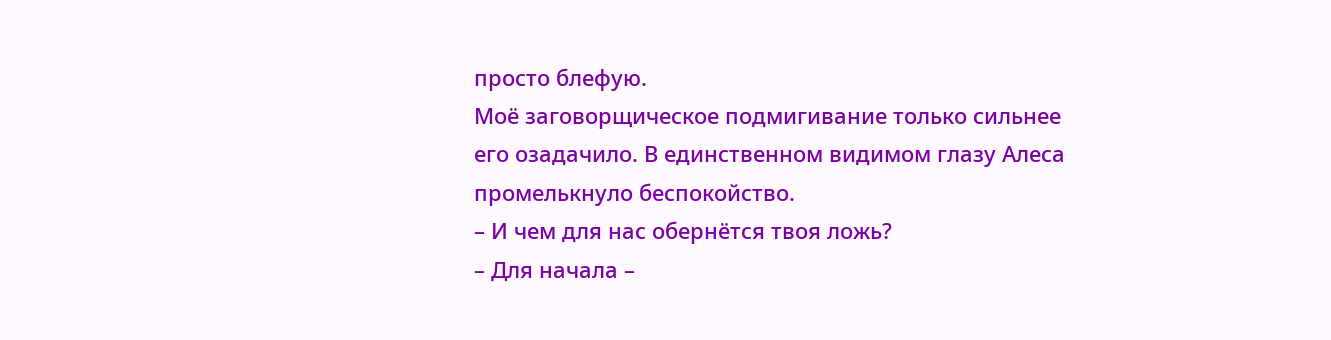просто блефую.
Моё заговорщическое подмигивание только сильнее его озадачило. В единственном видимом глазу Алеса промелькнуло беспокойство.
– И чем для нас обернётся твоя ложь?
– Для начала –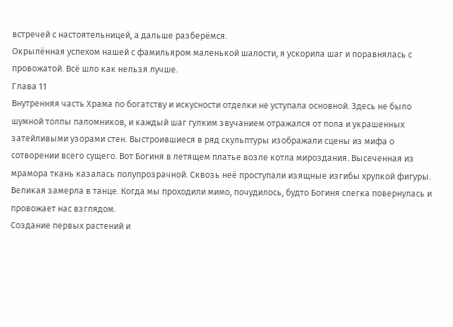встречей с настоятельницей, а дальше разберёмся.
Окрылённая успехом нашей с фамильяром маленькой шалости, я ускорила шаг и поравнялась с провожатой. Всё шло как нельзя лучше.
Глава 11
Внутренняя часть Храма по богатству и искусности отделки не уступала основной. Здесь не было шумной толпы паломников, и каждый шаг гулким звучанием отражался от пола и украшенных затейливыми узорами стен. Выстроившиеся в ряд скульптуры изображали сцены из мифа о сотворении всего сущего. Вот Богиня в летящем платье возле котла мироздания. Высеченная из мрамора ткань казалась полупрозрачной. Сквозь неё проступали изящные изгибы хрупкой фигуры. Великая замерла в танце. Когда мы проходили мимо, почудилось, будто Богиня слегка повернулась и провожает нас взглядом.
Создание первых растений и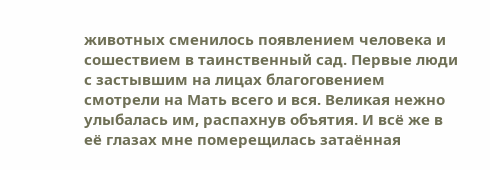животных сменилось появлением человека и сошествием в таинственный сад. Первые люди с застывшим на лицах благоговением смотрели на Мать всего и вся. Великая нежно улыбалась им, распахнув объятия. И всё же в её глазах мне померещилась затаённая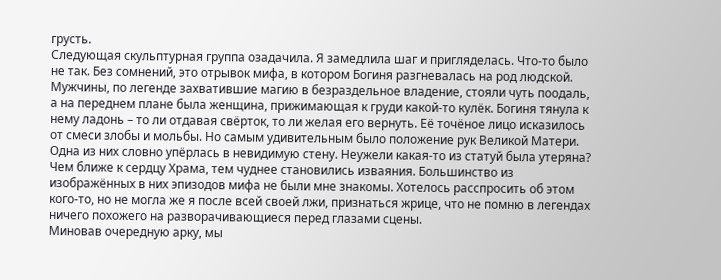грусть.
Следующая скульптурная группа озадачила. Я замедлила шаг и пригляделась. Что-то было не так. Без сомнений, это отрывок мифа, в котором Богиня разгневалась на род людской. Мужчины, по легенде захватившие магию в безраздельное владение, стояли чуть поодаль, а на переднем плане была женщина, прижимающая к груди какой-то кулёк. Богиня тянула к нему ладонь – то ли отдавая свёрток, то ли желая его вернуть. Её точёное лицо исказилось от смеси злобы и мольбы. Но самым удивительным было положение рук Великой Матери. Одна из них словно упёрлась в невидимую стену. Неужели какая-то из статуй была утеряна?
Чем ближе к сердцу Храма, тем чуднее становились изваяния. Большинство из изображённых в них эпизодов мифа не были мне знакомы. Хотелось расспросить об этом кого-то, но не могла же я после всей своей лжи, признаться жрице, что не помню в легендах ничего похожего на разворачивающиеся перед глазами сцены.
Миновав очередную арку, мы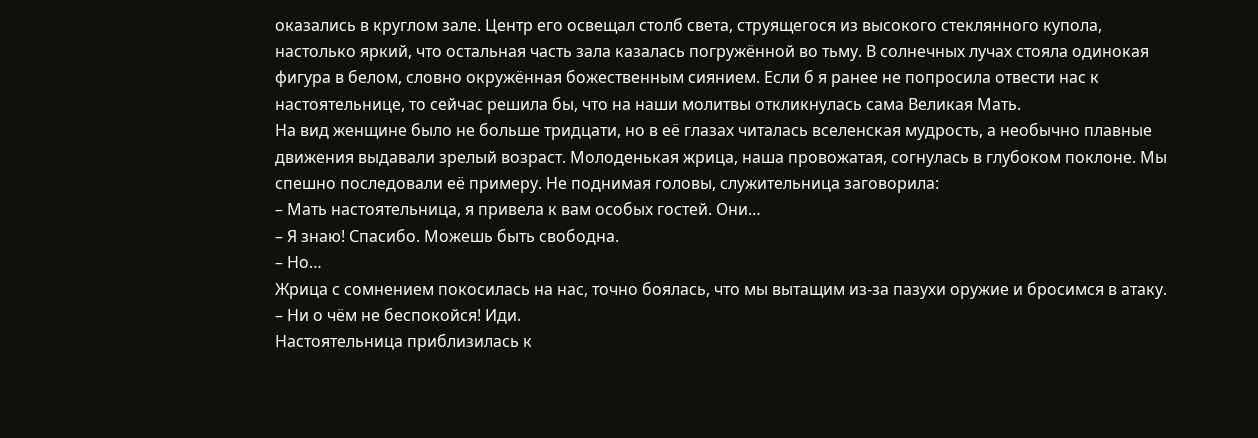оказались в круглом зале. Центр его освещал столб света, струящегося из высокого стеклянного купола, настолько яркий, что остальная часть зала казалась погружённой во тьму. В солнечных лучах стояла одинокая фигура в белом, словно окружённая божественным сиянием. Если б я ранее не попросила отвести нас к настоятельнице, то сейчас решила бы, что на наши молитвы откликнулась сама Великая Мать.
На вид женщине было не больше тридцати, но в её глазах читалась вселенская мудрость, а необычно плавные движения выдавали зрелый возраст. Молоденькая жрица, наша провожатая, согнулась в глубоком поклоне. Мы спешно последовали её примеру. Не поднимая головы, служительница заговорила:
– Мать настоятельница, я привела к вам особых гостей. Они…
– Я знаю! Спасибо. Можешь быть свободна.
– Но…
Жрица с сомнением покосилась на нас, точно боялась, что мы вытащим из-за пазухи оружие и бросимся в атаку.
– Ни о чём не беспокойся! Иди.
Настоятельница приблизилась к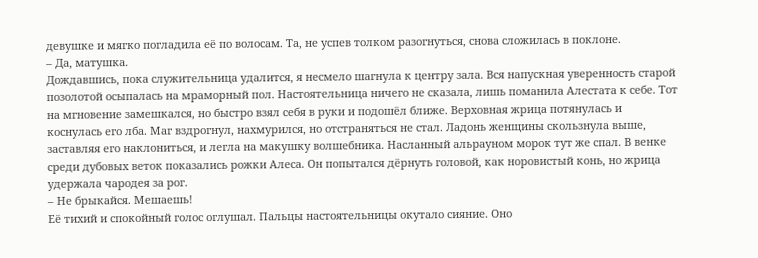девушке и мягко погладила её по волосам. Та, не успев толком разогнуться, снова сложилась в поклоне.
– Да, матушка.
Дождавшись, пока служительница удалится, я несмело шагнула к центру зала. Вся напускная уверенность старой позолотой осыпалась на мраморный пол. Настоятельница ничего не сказала, лишь поманила Алестата к себе. Тот на мгновение замешкался, но быстро взял себя в руки и подошёл ближе. Верховная жрица потянулась и коснулась его лба. Маг вздрогнул, нахмурился, но отстраняться не стал. Ладонь женщины скользнула выше, заставляя его наклониться, и легла на макушку волшебника. Насланный альрауном морок тут же спал. В венке среди дубовых веток показались рожки Алеса. Он попытался дёрнуть головой, как норовистый конь, но жрица удержала чародея за рог.
– Не брыкайся. Мешаешь!
Её тихий и спокойный голос оглушал. Пальцы настоятельницы окутало сияние. Оно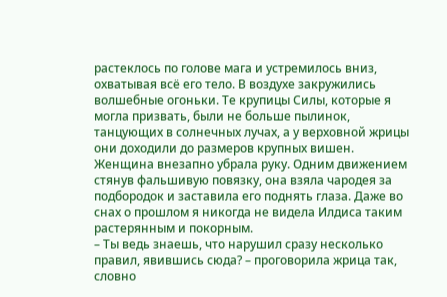растеклось по голове мага и устремилось вниз, охватывая всё его тело. В воздухе закружились волшебные огоньки. Те крупицы Силы, которые я могла призвать, были не больше пылинок, танцующих в солнечных лучах, а у верховной жрицы они доходили до размеров крупных вишен.
Женщина внезапно убрала руку. Одним движением стянув фальшивую повязку, она взяла чародея за подбородок и заставила его поднять глаза. Даже во снах о прошлом я никогда не видела Илдиса таким растерянным и покорным.
– Ты ведь знаешь, что нарушил сразу несколько правил, явившись сюда? – проговорила жрица так, словно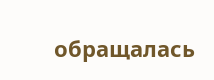обращалась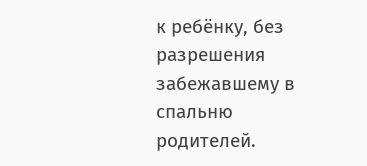к ребёнку, без разрешения забежавшему в спальню родителей.